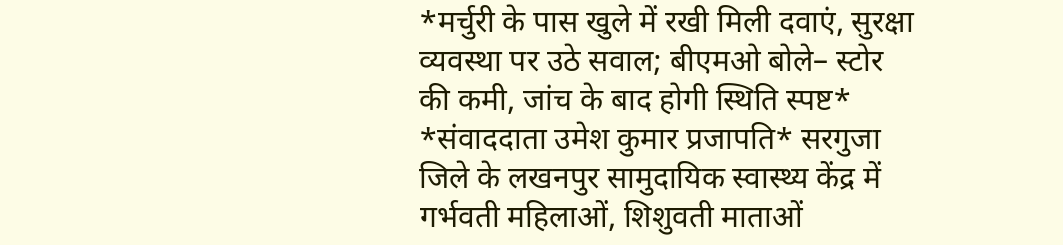*मर्चुरी के पास खुले में रखी मिली दवाएं, सुरक्षा व्यवस्था पर उठे सवाल; बीएमओ बोले– स्टोर की कमी, जांच के बाद होगी स्थिति स्पष्ट*
*संवाददाता उमेश कुमार प्रजापति* सरगुजा जिले के लखनपुर सामुदायिक स्वास्थ्य केंद्र में गर्भवती महिलाओं, शिशुवती माताओं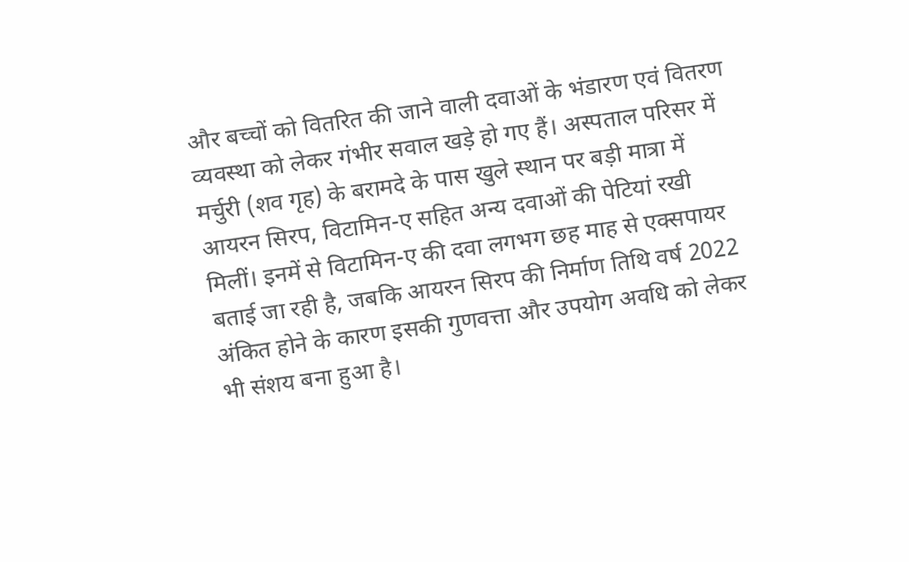और बच्चों को वितरित की जाने वाली दवाओं के भंडारण एवं वितरण व्यवस्था को लेकर गंभीर सवाल खड़े हो गए हैं। अस्पताल परिसर में मर्चुरी (शव गृह) के बरामदे के पास खुले स्थान पर बड़ी मात्रा में आयरन सिरप, विटामिन-ए सहित अन्य दवाओं की पेटियां रखी मिलीं। इनमें से विटामिन-ए की दवा लगभग छह माह से एक्सपायर बताई जा रही है, जबकि आयरन सिरप की निर्माण तिथि वर्ष 2022 अंकित होने के कारण इसकी गुणवत्ता और उपयोग अवधि को लेकर भी संशय बना हुआ है।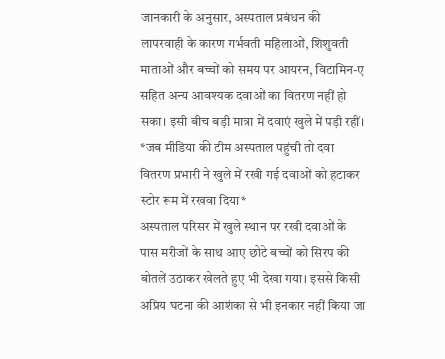जानकारी के अनुसार, अस्पताल प्रबंधन की लापरवाही के कारण गर्भवती महिलाओं, शिशुवती माताओं और बच्चों को समय पर आयरन, विटामिन-ए सहित अन्य आवश्यक दवाओं का वितरण नहीं हो सका। इसी बीच बड़ी मात्रा में दवाएं खुले में पड़ी रहीं।
*जब मीडिया की टीम अस्पताल पहुंची तो दवा वितरण प्रभारी ने खुले में रखी गई दवाओं को हटाकर स्टोर रूम में रखवा दिया*
अस्पताल परिसर में खुले स्थान पर रखी दवाओं के पास मरीजों के साथ आए छोटे बच्चों को सिरप की बोतलें उठाकर खेलते हुए भी देखा गया। इससे किसी अप्रिय घटना की आशंका से भी इनकार नहीं किया जा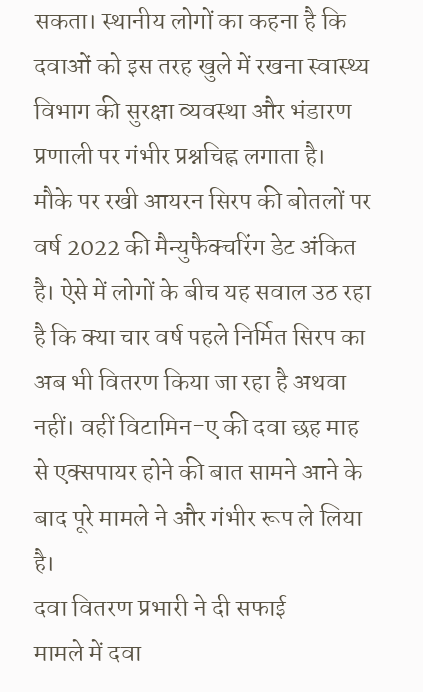सकता। स्थानीय लोगों का कहना है कि दवाओं को इस तरह खुले में रखना स्वास्थ्य विभाग की सुरक्षा व्यवस्था और भंडारण प्रणाली पर गंभीर प्रश्नचिह्न लगाता है।
मौके पर रखी आयरन सिरप की बोतलों पर वर्ष 2022 की मैन्युफैक्चरिंग डेट अंकित है। ऐसे में लोगों के बीच यह सवाल उठ रहा है कि क्या चार वर्ष पहले निर्मित सिरप का अब भी वितरण किया जा रहा है अथवा नहीं। वहीं विटामिन-ए की दवा छह माह से एक्सपायर होने की बात सामने आने के बाद पूरे मामले ने और गंभीर रूप ले लिया है।
दवा वितरण प्रभारी ने दी सफाई
मामले में दवा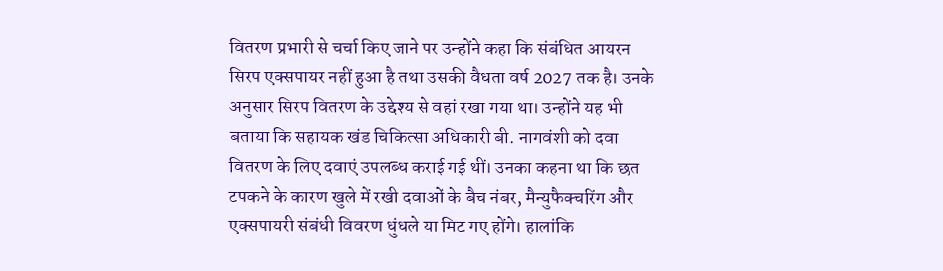वितरण प्रभारी से चर्चा किए जाने पर उन्होंने कहा कि संबंधित आयरन सिरप एक्सपायर नहीं हुआ है तथा उसकी वैधता वर्ष 2027 तक है। उनके अनुसार सिरप वितरण के उद्देश्य से वहां रखा गया था। उन्होंने यह भी बताया कि सहायक खंड चिकित्सा अधिकारी बी. नागवंशी को दवा वितरण के लिए दवाएं उपलब्ध कराई गई थीं। उनका कहना था कि छत टपकने के कारण खुले में रखी दवाओं के बैच नंबर, मैन्युफैक्चरिंग और एक्सपायरी संबंधी विवरण धुंधले या मिट गए होंगे। हालांकि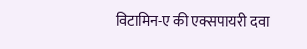विटामिन-ए की एक्सपायरी दवा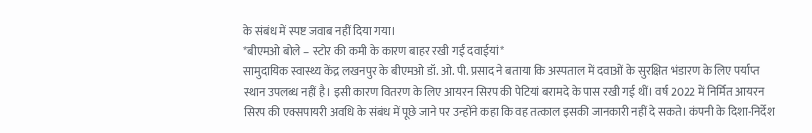के संबंध में स्पष्ट जवाब नहीं दिया गया।
*बीएमओ बोले – स्टोर की कमी के कारण बाहर रखी गईं दवाईयां*
सामुदायिक स्वास्थ्य केंद्र लखनपुर के बीएमओ डॉ. ओ. पी. प्रसाद ने बताया कि अस्पताल में दवाओं के सुरक्षित भंडारण के लिए पर्याप्त स्थान उपलब्ध नहीं है। इसी कारण वितरण के लिए आयरन सिरप की पेटियां बरामदे के पास रखी गई थीं। वर्ष 2022 में निर्मित आयरन सिरप की एक्सपायरी अवधि के संबंध में पूछे जाने पर उन्होंने कहा कि वह तत्काल इसकी जानकारी नहीं दे सकते। कंपनी के दिशा-निर्देश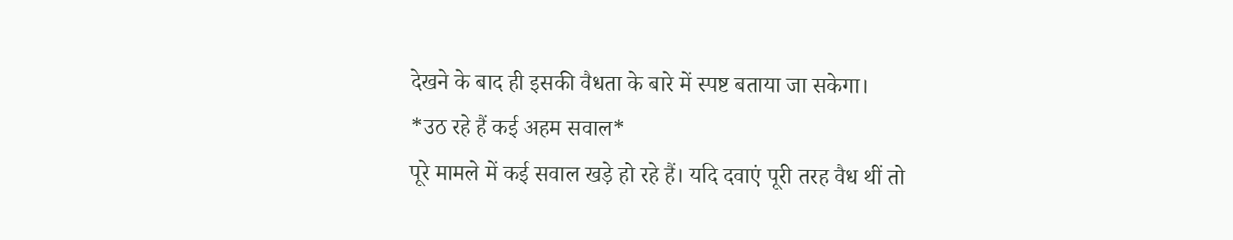देखने के बाद ही इसकी वैधता के बारे में स्पष्ट बताया जा सकेगा।
*उठ रहे हैं कई अहम सवाल*
पूरे मामले में कई सवाल खड़े हो रहे हैं। यदि दवाएं पूरी तरह वैध थीं तो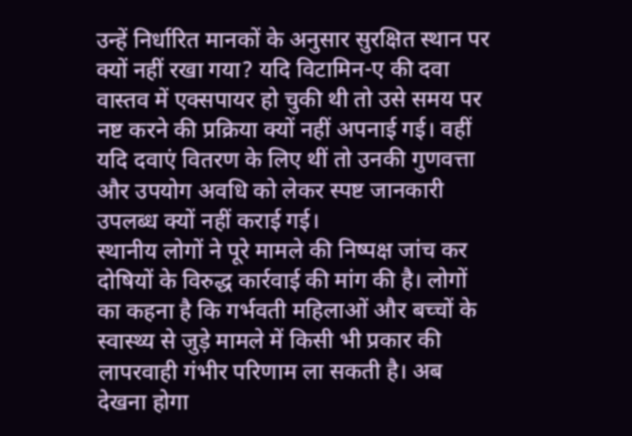उन्हें निर्धारित मानकों के अनुसार सुरक्षित स्थान पर क्यों नहीं रखा गया? यदि विटामिन-ए की दवा वास्तव में एक्सपायर हो चुकी थी तो उसे समय पर नष्ट करने की प्रक्रिया क्यों नहीं अपनाई गई। वहीं यदि दवाएं वितरण के लिए थीं तो उनकी गुणवत्ता और उपयोग अवधि को लेकर स्पष्ट जानकारी उपलब्ध क्यों नहीं कराई गई।
स्थानीय लोगों ने पूरे मामले की निष्पक्ष जांच कर दोषियों के विरुद्ध कार्रवाई की मांग की है। लोगों का कहना है कि गर्भवती महिलाओं और बच्चों के स्वास्थ्य से जुड़े मामले में किसी भी प्रकार की लापरवाही गंभीर परिणाम ला सकती है। अब देखना होगा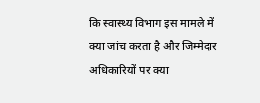कि स्वास्थ्य विभाग इस मामले में क्या जांच करता है और जिम्मेदार अधिकारियों पर क्या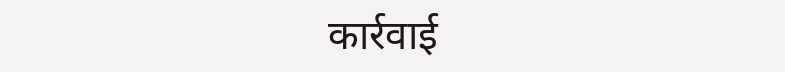कार्रवाई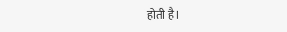होती है।